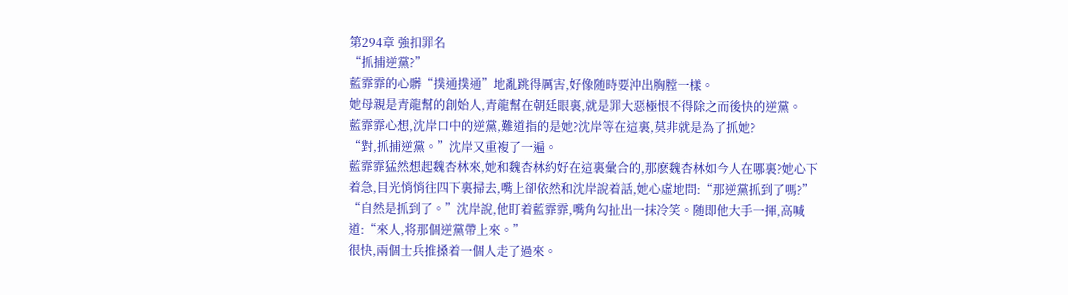第294章 強扣罪名
“抓捕逆黨?”
藍霏霏的心髒“撲通撲通”地亂跳得厲害,好像随時要沖出胸膛一樣。
她母親是青龍幫的創始人,青龍幫在朝廷眼裏,就是罪大惡極恨不得除之而後快的逆黨。
藍霏霏心想,沈岸口中的逆黨,難道指的是她?沈岸等在這裏,莫非就是為了抓她?
“對,抓捕逆黨。”沈岸又重複了一遍。
藍霏霏猛然想起魏杏林來,她和魏杏林約好在這裏彙合的,那麽魏杏林如今人在哪裏?她心下着急,目光悄悄往四下裏掃去,嘴上卻依然和沈岸說着話,她心虛地問:“那逆黨抓到了嗎?”
“自然是抓到了。”沈岸說,他盯着藍霏霏,嘴角勾扯出一抹冷笑。随即他大手一揮,高喊道:“來人,将那個逆黨帶上來。”
很快,兩個士兵推搡着一個人走了過來。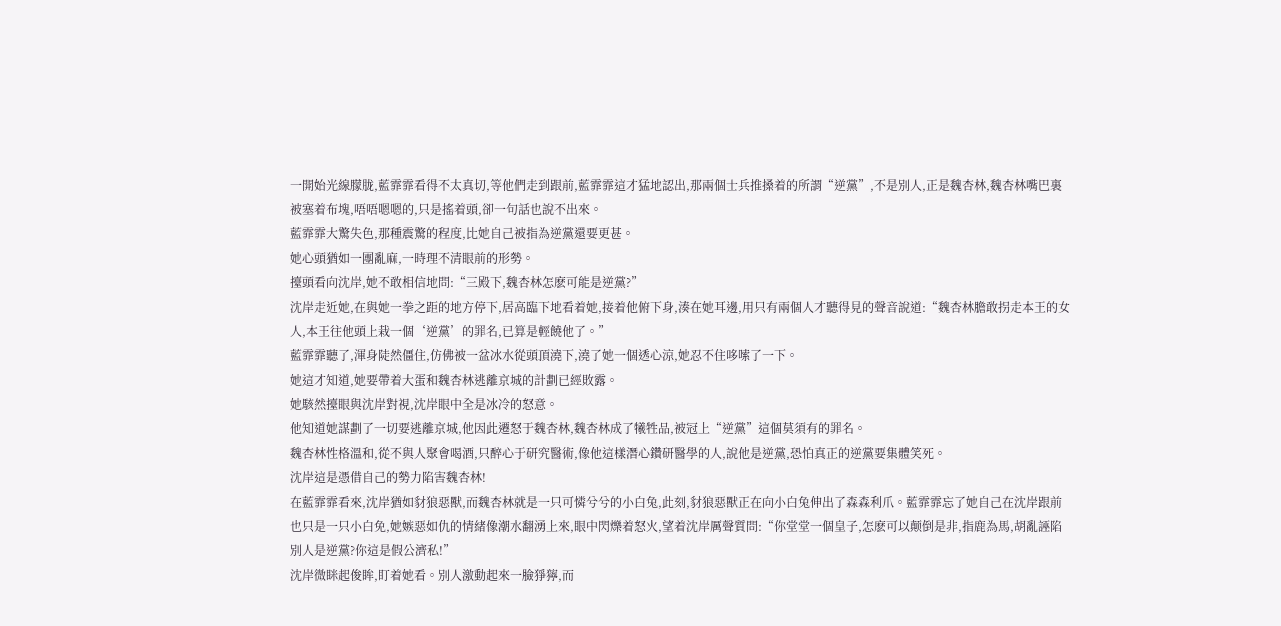一開始光線朦胧,藍霏霏看得不太真切,等他們走到跟前,藍霏霏這才猛地認出,那兩個士兵推搡着的所謂“逆黨”,不是別人,正是魏杏林,魏杏林嘴巴裏被塞着布塊,唔唔嗯嗯的,只是搖着頭,卻一句話也說不出來。
藍霏霏大驚失色,那種震驚的程度,比她自己被指為逆黨還要更甚。
她心頭猶如一團亂麻,一時理不清眼前的形勢。
擡頭看向沈岸,她不敢相信地問:“三殿下,魏杏林怎麽可能是逆黨?”
沈岸走近她,在與她一拳之距的地方停下,居高臨下地看着她,接着他俯下身,湊在她耳邊,用只有兩個人才聽得見的聲音說道:“魏杏林膽敢拐走本王的女人,本王往他頭上栽一個‘逆黨’的罪名,已算是輕饒他了。”
藍霏霏聽了,渾身陡然僵住,仿佛被一盆冰水從頭頂澆下,澆了她一個透心涼,她忍不住哆嗦了一下。
她這才知道,她要帶着大蛋和魏杏林逃離京城的計劃已經敗露。
她駭然擡眼與沈岸對視,沈岸眼中全是冰冷的怒意。
他知道她謀劃了一切要逃離京城,他因此遷怒于魏杏林,魏杏林成了犧牲品,被冠上“逆黨”這個莫須有的罪名。
魏杏林性格溫和,從不與人聚會喝酒,只醉心于研究醫術,像他這樣潛心鑽研醫學的人,說他是逆黨,恐怕真正的逆黨要集體笑死。
沈岸這是憑借自己的勢力陷害魏杏林!
在藍霏霏看來,沈岸猶如豺狼惡獸,而魏杏林就是一只可憐兮兮的小白兔,此刻,豺狼惡獸正在向小白兔伸出了森森利爪。藍霏霏忘了她自己在沈岸跟前也只是一只小白免,她嫉惡如仇的情緒像潮水翻湧上來,眼中閃爍着怒火,望着沈岸厲聲質問:“你堂堂一個皇子,怎麽可以颠倒是非,指鹿為馬,胡亂誣陷別人是逆黨?你這是假公濟私!”
沈岸微眯起俊眸,盯着她看。別人激動起來一臉猙獰,而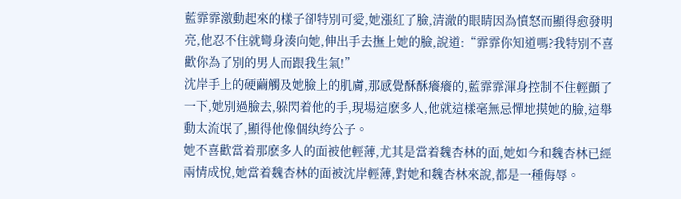藍霏霏激動起來的樣子卻特別可愛,她漲紅了臉,清澈的眼睛因為憤怒而顯得愈發明亮,他忍不住就彎身湊向她,伸出手去撫上她的臉,說道:“霏霏你知道嗎?我特別不喜歡你為了別的男人而跟我生氣!”
沈岸手上的硬繭觸及她臉上的肌膚,那感覺酥酥癢癢的,藍霏霏渾身控制不住輕顫了一下,她別過臉去,躲閃着他的手,現場這麽多人,他就這樣毫無忌憚地摸她的臉,這舉動太流氓了,顯得他像個纨绔公子。
她不喜歡當着那麽多人的面被他輕薄,尤其是當着魏杏林的面,她如今和魏杏林已經兩情成悅,她當着魏杏林的面被沈岸輕薄,對她和魏杏林來說,都是一種侮辱。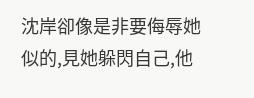沈岸卻像是非要侮辱她似的,見她躲閃自己,他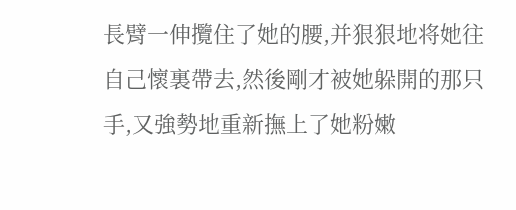長臂一伸攬住了她的腰,并狠狠地将她往自己懷裏帶去,然後剛才被她躲開的那只手,又強勢地重新撫上了她粉嫩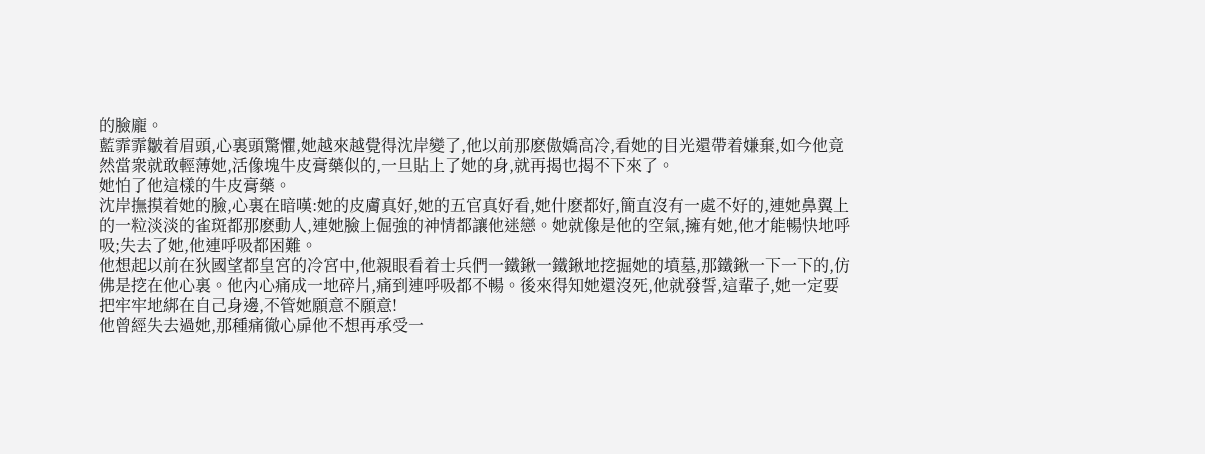的臉龐。
藍霏霏皺着眉頭,心裏頭驚懼,她越來越覺得沈岸變了,他以前那麽傲嬌高冷,看她的目光還帶着嫌棄,如今他竟然當衆就敢輕薄她,活像塊牛皮膏藥似的,一旦貼上了她的身,就再揭也揭不下來了。
她怕了他這樣的牛皮膏藥。
沈岸撫摸着她的臉,心裏在暗嘆:她的皮膚真好,她的五官真好看,她什麽都好,簡直沒有一處不好的,連她鼻翼上的一粒淡淡的雀斑都那麽動人,連她臉上倔強的神情都讓他迷戀。她就像是他的空氣,擁有她,他才能暢快地呼吸;失去了她,他連呼吸都困難。
他想起以前在狄國望都皇宮的冷宮中,他親眼看着士兵們一鐵鍬一鐵鍬地挖掘她的墳墓,那鐵鍬一下一下的,仿佛是挖在他心裏。他內心痛成一地碎片,痛到連呼吸都不暢。後來得知她還沒死,他就發誓,這輩子,她一定要把牢牢地綁在自己身邊,不管她願意不願意!
他曾經失去過她,那種痛徹心扉他不想再承受一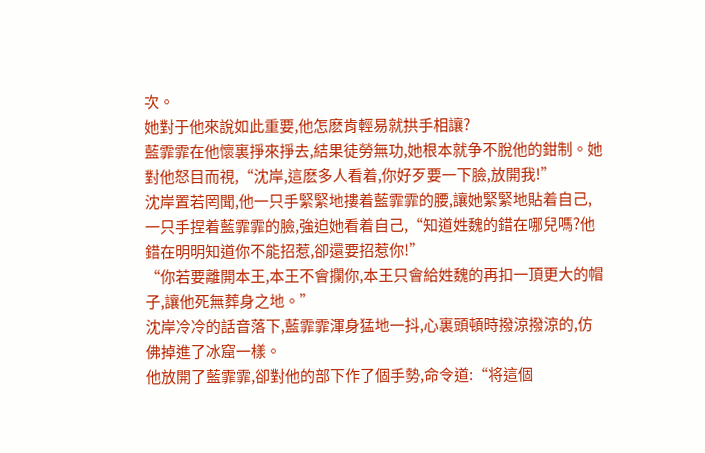次。
她對于他來說如此重要,他怎麽肯輕易就拱手相讓?
藍霏霏在他懷裏掙來掙去,結果徒勞無功,她根本就争不脫他的鉗制。她對他怒目而視,“沈岸,這麽多人看着,你好歹要一下臉,放開我!”
沈岸置若罔聞,他一只手緊緊地摟着藍霏霏的腰,讓她緊緊地貼着自己,一只手捏着藍霏霏的臉,強迫她看着自己,“知道姓魏的錯在哪兒嗎?他錯在明明知道你不能招惹,卻還要招惹你!”
“你若要離開本王,本王不會攔你,本王只會給姓魏的再扣一頂更大的帽子,讓他死無葬身之地。”
沈岸冷冷的話音落下,藍霏霏渾身猛地一抖,心裏頭頓時撥涼撥涼的,仿佛掉進了冰窟一樣。
他放開了藍霏霏,卻對他的部下作了個手勢,命令道:“将這個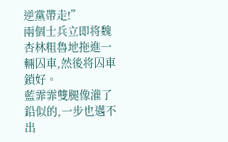逆黨帶走!”
兩個士兵立即将魏杏林粗魯地拖進一輛囚車,然後将囚車鎖好。
藍霏霏雙腿像灌了鉛似的,一步也邁不出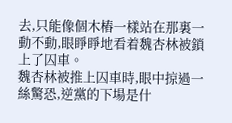去,只能像個木樁一樣站在那裏一動不動,眼睜睜地看着魏杏林被鎖上了囚車。
魏杏林被推上囚車時,眼中掠過一絲驚恐,逆黨的下場是什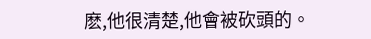麽,他很清楚,他會被砍頭的。